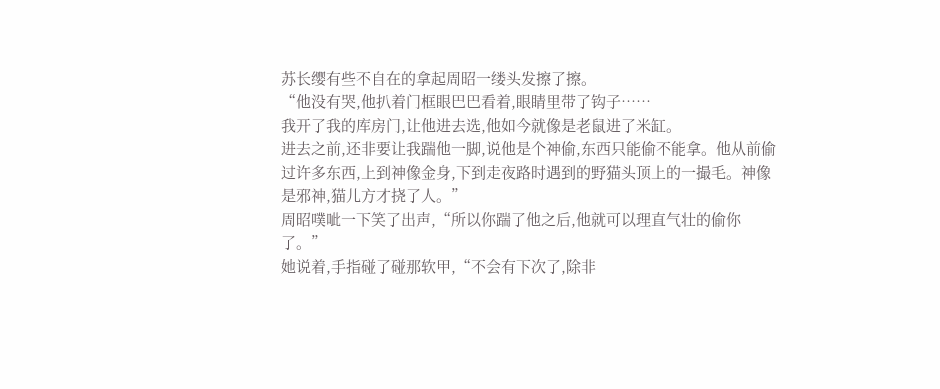苏长缨有些不自在的拿起周昭一缕头发擦了擦。
“他没有哭,他扒着门框眼巴巴看着,眼睛里带了钩子……
我开了我的库房门,让他进去选,他如今就像是老鼠进了米缸。
进去之前,还非要让我踹他一脚,说他是个神偷,东西只能偷不能拿。他从前偷过许多东西,上到神像金身,下到走夜路时遇到的野猫头顶上的一撮毛。神像是邪神,猫儿方才挠了人。”
周昭噗呲一下笑了出声,“所以你踹了他之后,他就可以理直气壮的偷你了。”
她说着,手指碰了碰那软甲,“不会有下次了,除非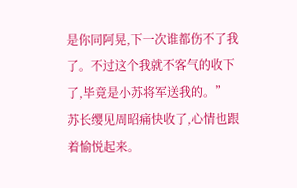是你同阿晃,下一次谁都伤不了我了。不过这个我就不客气的收下了,毕竟是小苏将军送我的。”
苏长缨见周昭痛快收了,心情也跟着愉悦起来。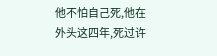他不怕自己死,他在外头这四年,死过许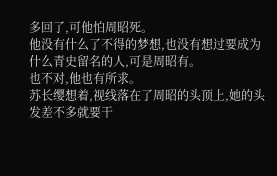多回了,可他怕周昭死。
他没有什么了不得的梦想,也没有想过要成为什么青史留名的人,可是周昭有。
也不对,他也有所求。
苏长缨想着,视线落在了周昭的头顶上,她的头发差不多就要干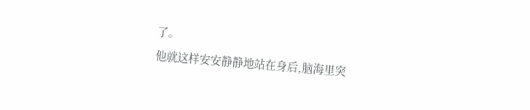了。
他就这样安安静静地站在身后,脑海里突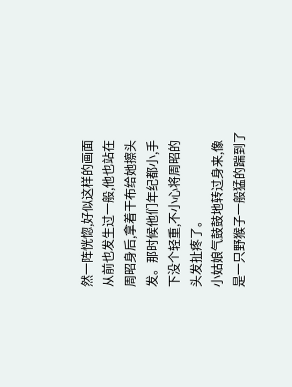然一阵恍惚,好似这样的画面从前也发生过一般,他也站在周昭身后,拿着干布给她擦头发。那时候他们年纪都小,手下没个轻重,不小心将周昭的头发扯疼了。
小姑娘气鼓鼓地转过身来,像是一只野猴子一般猛的踹到了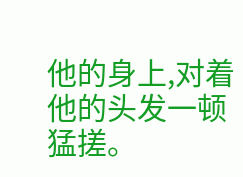他的身上,对着他的头发一顿猛搓。